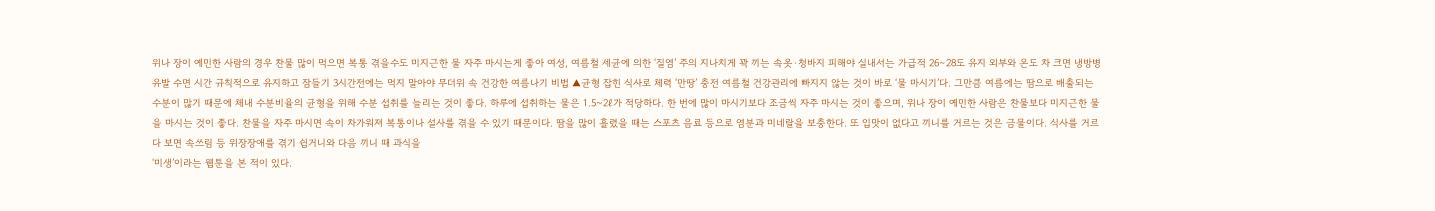위나 장이 예민한 사람의 경우 찬물 많이 먹으면 복통 겪을수도 미지근한 물 자주 마시는게 좋아 여성, 여름철 세균에 의한 ‘질염’ 주의 지나치게 꽉 끼는 속옷·청바지 피해야 실내서는 가급적 26∼28도 유지 외부와 온도 차 크면 냉방병 유발 수면 시간 규칙적으로 유지하고 잠들기 3시간전에는 먹지 말아야 무더위 속 건강한 여름나기 비법 ▲균형 잡힌 식사로 체력 ‘만땅’ 충전 여름철 건강관리에 빠지지 않는 것이 바로 ‘물 마시기’다. 그만큼 여름에는 땀으로 배출되는 수분이 많기 때문에 체내 수분비율의 균형을 위해 수분 섭취를 늘리는 것이 좋다. 하루에 섭취하는 물은 1.5~2ℓ가 적당하다. 한 번에 많이 마시기보다 조금씩 자주 마시는 것이 좋으며, 위나 장이 예민한 사람은 찬물보다 미지근한 물을 마시는 것이 좋다. 찬물을 자주 마시면 속이 차가워져 복통이나 설사를 겪을 수 있기 때문이다. 땀을 많이 흘렸을 때는 스포츠 음료 등으로 염분과 미네랄을 보충한다. 또 입맛이 없다고 끼니를 거르는 것은 금물이다. 식사를 거르다 보면 속쓰림 등 위장장애를 겪기 쉽거니와 다음 끼니 때 과식을
‘미생’이라는 웹툰을 본 적이 있다.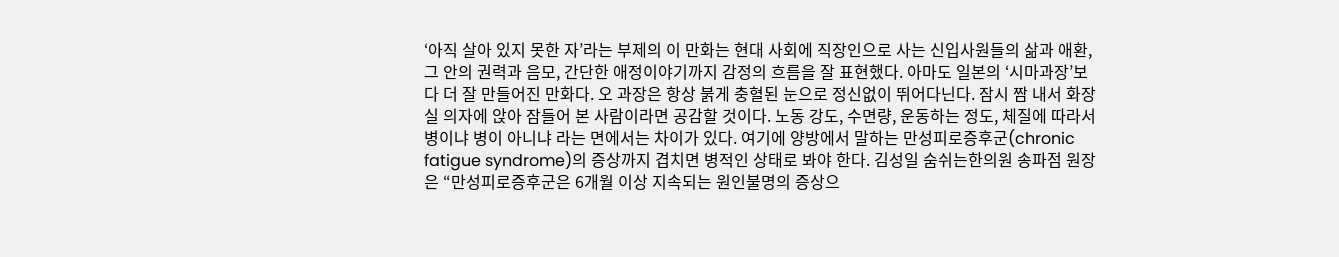‘아직 살아 있지 못한 자’라는 부제의 이 만화는 현대 사회에 직장인으로 사는 신입사원들의 삶과 애환, 그 안의 권력과 음모, 간단한 애정이야기까지 감정의 흐름을 잘 표현했다. 아마도 일본의 ‘시마과장’보다 더 잘 만들어진 만화다. 오 과장은 항상 붉게 충혈된 눈으로 정신없이 뛰어다닌다. 잠시 짬 내서 화장실 의자에 앉아 잠들어 본 사람이라면 공감할 것이다. 노동 강도, 수면량, 운동하는 정도, 체질에 따라서 병이냐 병이 아니냐 라는 면에서는 차이가 있다. 여기에 양방에서 말하는 만성피로증후군(chronic fatigue syndrome)의 증상까지 겹치면 병적인 상태로 봐야 한다. 김성일 숨쉬는한의원 송파점 원장은 “만성피로증후군은 6개월 이상 지속되는 원인불명의 증상으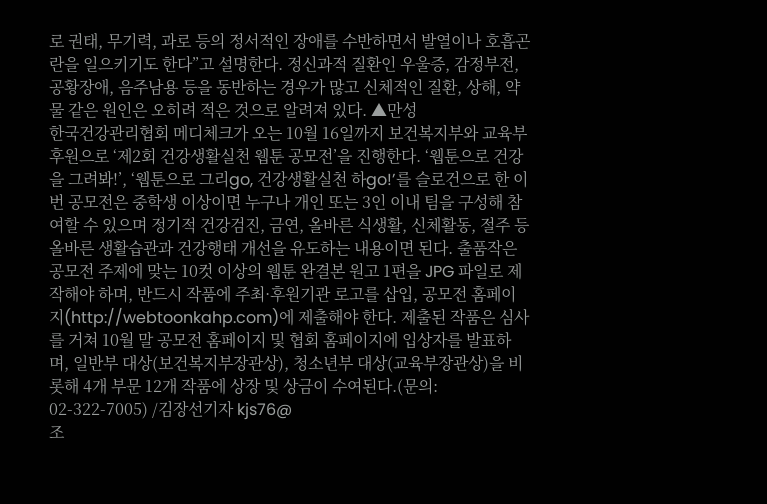로 권태, 무기력, 과로 등의 정서적인 장애를 수반하면서 발열이나 호흡곤란을 일으키기도 한다”고 설명한다. 정신과적 질환인 우울증, 감정부전, 공황장애, 음주남용 등을 동반하는 경우가 많고 신체적인 질환, 상해, 약물 같은 원인은 오히려 적은 것으로 알려져 있다. ▲만성
한국건강관리협회 메디체크가 오는 10월 16일까지 보건복지부와 교육부 후원으로 ‘제2회 건강생활실천 웹툰 공모전’을 진행한다. ‘웹툰으로 건강을 그려봐!’, ‘웹툰으로 그리go, 건강생활실천 하go!’를 슬로건으로 한 이번 공모전은 중학생 이상이면 누구나 개인 또는 3인 이내 팀을 구성해 참여할 수 있으며 정기적 건강검진, 금연, 올바른 식생활, 신체활동, 절주 등 올바른 생활습관과 건강행태 개선을 유도하는 내용이면 된다. 출품작은 공모전 주제에 맞는 10컷 이상의 웹툰 완결본 원고 1편을 JPG 파일로 제작해야 하며, 반드시 작품에 주최·후원기관 로고를 삽입, 공모전 홈페이지(http://webtoonkahp.com)에 제출해야 한다. 제출된 작품은 심사를 거쳐 10월 말 공모전 홈페이지 및 협회 홈페이지에 입상자를 발표하며, 일반부 대상(보건복지부장관상), 청소년부 대상(교육부장관상)을 비롯해 4개 부문 12개 작품에 상장 및 상금이 수여된다.(문의: 02-322-7005) /김장선기자 kjs76@
조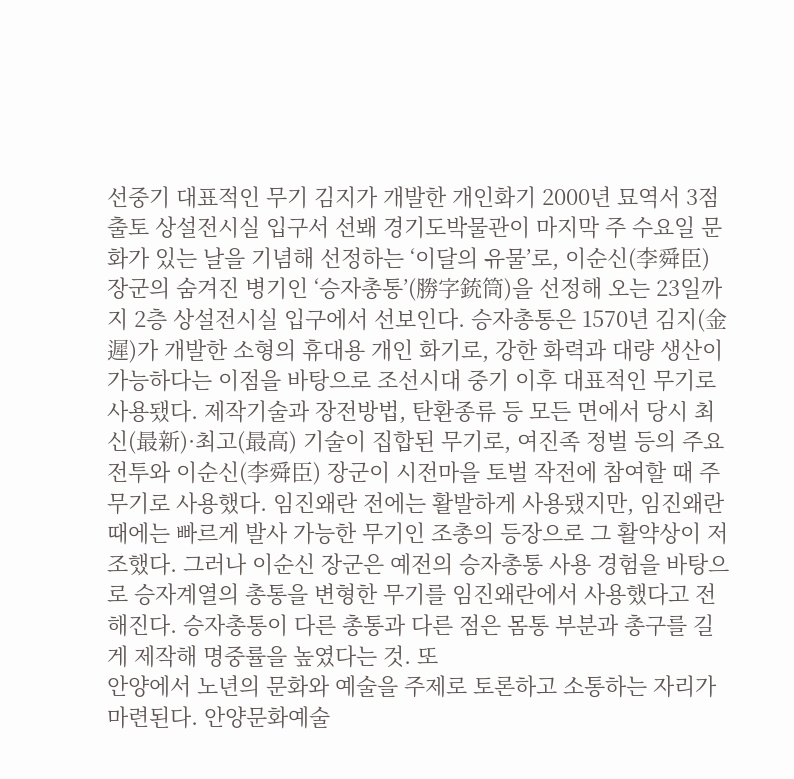선중기 대표적인 무기 김지가 개발한 개인화기 2000년 묘역서 3점 출토 상설전시실 입구서 선봬 경기도박물관이 마지막 주 수요일 문화가 있는 날을 기념해 선정하는 ‘이달의 유물’로, 이순신(李舜臣) 장군의 숨겨진 병기인 ‘승자총통’(勝字銃筒)을 선정해 오는 23일까지 2층 상설전시실 입구에서 선보인다. 승자총통은 1570년 김지(金遲)가 개발한 소형의 휴대용 개인 화기로, 강한 화력과 대량 생산이 가능하다는 이점을 바탕으로 조선시대 중기 이후 대표적인 무기로 사용됐다. 제작기술과 장전방법, 탄환종류 등 모든 면에서 당시 최신(最新)·최고(最高) 기술이 집합된 무기로, 여진족 정벌 등의 주요 전투와 이순신(李舜臣) 장군이 시전마을 토벌 작전에 참여할 때 주무기로 사용했다. 임진왜란 전에는 활발하게 사용됐지만, 임진왜란 때에는 빠르게 발사 가능한 무기인 조총의 등장으로 그 활약상이 저조했다. 그러나 이순신 장군은 예전의 승자총통 사용 경험을 바탕으로 승자계열의 총통을 변형한 무기를 임진왜란에서 사용했다고 전해진다. 승자총통이 다른 총통과 다른 점은 몸통 부분과 총구를 길게 제작해 명중률을 높였다는 것. 또
안양에서 노년의 문화와 예술을 주제로 토론하고 소통하는 자리가 마련된다. 안양문화예술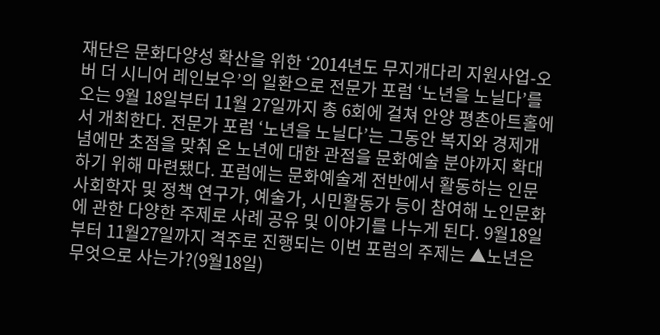재단은 문화다양성 확산을 위한 ‘2014년도 무지개다리 지원사업-오버 더 시니어 레인보우’의 일환으로 전문가 포럼 ‘노년을 노닐다’를 오는 9월 18일부터 11월 27일까지 총 6회에 걸쳐 안양 평촌아트홀에서 개최한다. 전문가 포럼 ‘노년을 노닐다’는 그동안 복지와 경제개념에만 초점을 맞춰 온 노년에 대한 관점을 문화예술 분야까지 확대하기 위해 마련됐다. 포럼에는 문화예술계 전반에서 활동하는 인문사회학자 및 정책 연구가, 예술가, 시민활동가 등이 참여해 노인문화에 관한 다양한 주제로 사례 공유 및 이야기를 나누게 된다. 9월18일부터 11월27일까지 격주로 진행되는 이번 포럼의 주제는 ▲노년은 무엇으로 사는가?(9월18일)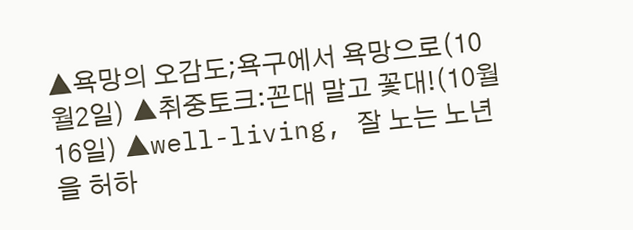▲욕망의 오감도;욕구에서 욕망으로(10월2일) ▲취중토크:꼰대 말고 꽃대!(10월16일) ▲well-living, 잘 노는 노년을 허하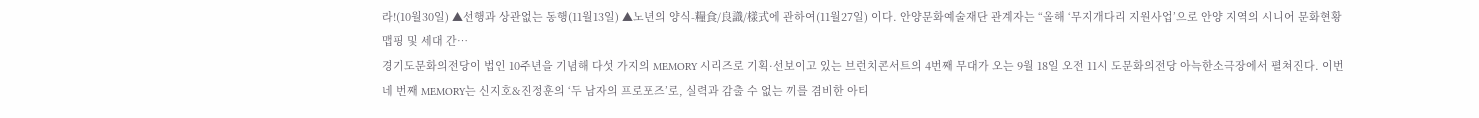라!(10월30일) ▲선행과 상관없는 동행(11월13일) ▲노년의 양식-糧食/良識/樣式에 관하여(11월27일) 이다. 안양문화예술재단 관계자는 “올해 ‘무지개다리 지원사업’으로 안양 지역의 시니어 문화현황 맵핑 및 세대 간…
경기도문화의전당이 법인 10주년을 기념해 다섯 가지의 MEMORY 시리즈로 기획·선보이고 있는 브런치콘서트의 4번째 무대가 오는 9월 18일 오전 11시 도문화의전당 아늑한소극장에서 펼쳐진다. 이번 네 번째 MEMORY는 신지호&진정훈의 ‘두 남자의 프로포즈’로, 실력과 감출 수 없는 끼를 겸비한 아티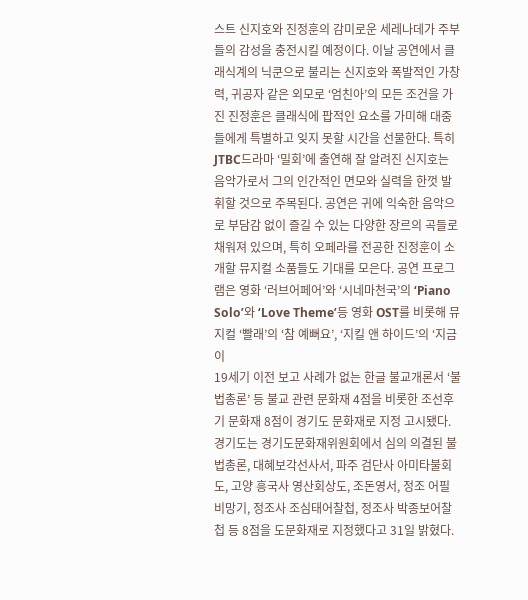스트 신지호와 진정훈의 감미로운 세레나데가 주부들의 감성을 충전시킬 예정이다. 이날 공연에서 클래식계의 닉쿤으로 불리는 신지호와 폭발적인 가창력, 귀공자 같은 외모로 ‘엄친아’의 모든 조건을 가진 진정훈은 클래식에 팝적인 요소를 가미해 대중들에게 특별하고 잊지 못할 시간을 선물한다. 특히 JTBC드라마 ‘밀회’에 출연해 잘 알려진 신지호는 음악가로서 그의 인간적인 면모와 실력을 한껏 발휘할 것으로 주목된다. 공연은 귀에 익숙한 음악으로 부담감 없이 즐길 수 있는 다양한 장르의 곡들로 채워져 있으며, 특히 오페라를 전공한 진정훈이 소개할 뮤지컬 소품들도 기대를 모은다. 공연 프로그램은 영화 ‘러브어페어’와 ‘시네마천국’의 ‘Piano Solo’와 ‘Love Theme’등 영화 OST를 비롯해 뮤지컬 ‘빨래’의 ‘참 예뻐요’, ‘지킬 앤 하이드’의 ‘지금 이
19세기 이전 보고 사례가 없는 한글 불교개론서 ‘불법총론’ 등 불교 관련 문화재 4점을 비롯한 조선후기 문화재 8점이 경기도 문화재로 지정 고시됐다. 경기도는 경기도문화재위원회에서 심의 의결된 불법총론, 대혜보각선사서, 파주 검단사 아미타불회도, 고양 흥국사 영산회상도, 조돈영서, 정조 어필 비망기, 정조사 조심태어찰첩, 정조사 박종보어찰첩 등 8점을 도문화재로 지정했다고 31일 밝혔다.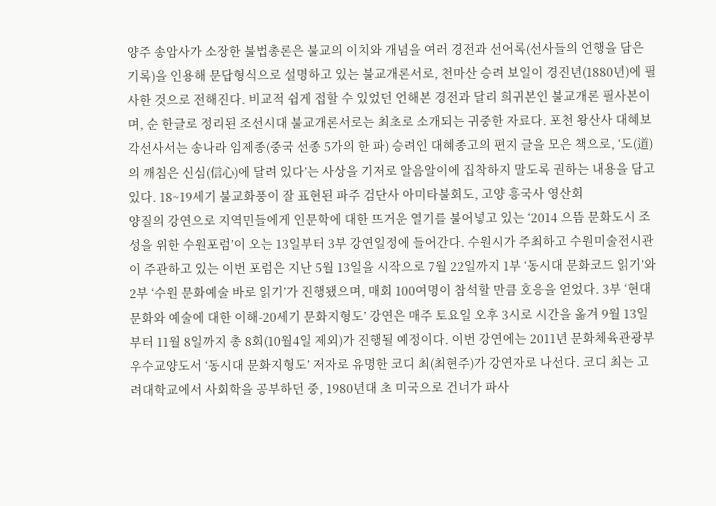양주 송암사가 소장한 불법총론은 불교의 이치와 개념을 여러 경전과 선어록(선사들의 언행을 담은 기록)을 인용해 문답형식으로 설명하고 있는 불교개론서로, 천마산 승려 보일이 경진년(1880년)에 필사한 것으로 전해진다. 비교적 쉽게 접할 수 있었던 언해본 경전과 달리 희귀본인 불교개론 필사본이며, 순 한글로 정리된 조선시대 불교개론서로는 최초로 소개되는 귀중한 자료다. 포천 왕산사 대혜보각선사서는 송나라 임제종(중국 선종 5가의 한 파) 승려인 대혜종고의 편지 글을 모은 책으로, ‘도(道)의 깨침은 신심(信心)에 달려 있다’는 사상을 기저로 알음알이에 집착하지 말도록 권하는 내용을 담고 있다. 18~19세기 불교화풍이 잘 표현된 파주 검단사 아미타불회도, 고양 흥국사 영산회
양질의 강연으로 지역민들에게 인문학에 대한 뜨거운 열기를 불어넣고 있는 ‘2014 으뜸 문화도시 조성을 위한 수원포럼’이 오는 13일부터 3부 강연일정에 들어간다. 수원시가 주최하고 수원미술전시관이 주관하고 있는 이번 포럼은 지난 5월 13일을 시작으로 7월 22일까지 1부 ‘동시대 문화코드 읽기’와 2부 ‘수원 문화예술 바로 읽기’가 진행됐으며, 매회 100여명이 참석할 만큼 호응을 얻었다. 3부 ‘현대문화와 예술에 대한 이해-20세기 문화지형도’ 강연은 매주 토요일 오후 3시로 시간을 옮겨 9월 13일부터 11월 8일까지 총 8회(10월4일 제외)가 진행될 예정이다. 이번 강연에는 2011년 문화체육관광부 우수교양도서 ‘동시대 문화지형도’ 저자로 유명한 코디 최(최현주)가 강연자로 나선다. 코디 최는 고려대학교에서 사회학을 공부하던 중, 1980년대 초 미국으로 건너가 파사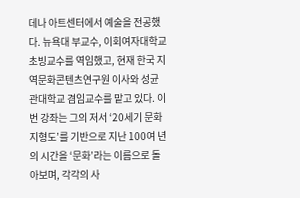데나 아트센터에서 예술을 전공했다. 뉴욕대 부교수, 이회여자대학교 초빙교수를 역임했고, 현재 한국 지역문화콘텐츠연구원 이사와 성균관대학교 겸임교수를 맡고 있다. 이번 강좌는 그의 저서 ‘20세기 문화지형도’를 기반으로 지난 100여 년의 시간을 ‘문화’라는 이름으로 돌아보며, 각각의 사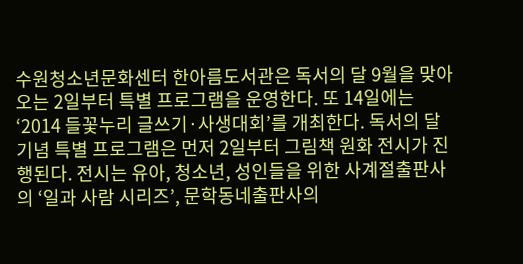수원청소년문화센터 한아름도서관은 독서의 달 9월을 맞아 오는 2일부터 특별 프로그램을 운영한다. 또 14일에는 ‘2014 들꽃누리 글쓰기·사생대회’를 개최한다. 독서의 달 기념 특별 프로그램은 먼저 2일부터 그림책 원화 전시가 진행된다. 전시는 유아, 청소년, 성인들을 위한 사계절출판사의 ‘일과 사람 시리즈’, 문학동네출판사의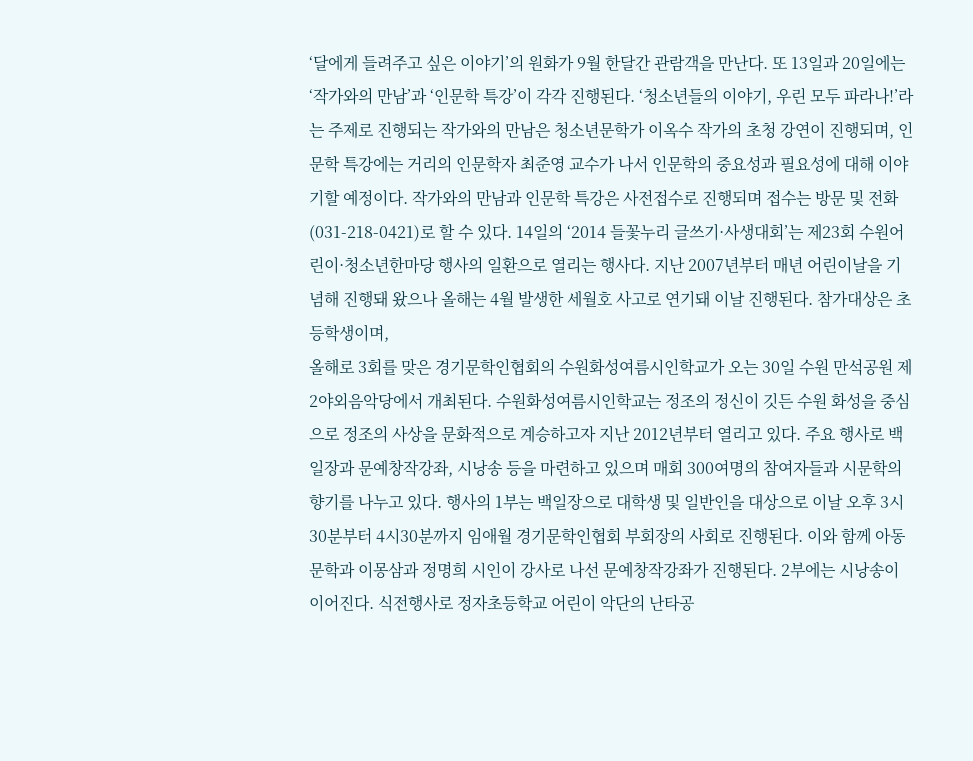‘달에게 들려주고 싶은 이야기’의 원화가 9월 한달간 관람객을 만난다. 또 13일과 20일에는 ‘작가와의 만남’과 ‘인문학 특강’이 각각 진행된다. ‘청소년들의 이야기, 우린 모두 파라나!’라는 주제로 진행되는 작가와의 만남은 청소년문학가 이옥수 작가의 초청 강연이 진행되며, 인문학 특강에는 거리의 인문학자 최준영 교수가 나서 인문학의 중요성과 필요성에 대해 이야기할 예정이다. 작가와의 만남과 인문학 특강은 사전접수로 진행되며 접수는 방문 및 전화(031-218-0421)로 할 수 있다. 14일의 ‘2014 들꽃누리 글쓰기·사생대회’는 제23회 수원어린이·청소년한마당 행사의 일환으로 열리는 행사다. 지난 2007년부터 매년 어린이날을 기념해 진행돼 왔으나 올해는 4월 발생한 세월호 사고로 연기돼 이날 진행된다. 참가대상은 초등학생이며,
올해로 3회를 맞은 경기문학인협회의 수원화성여름시인학교가 오는 30일 수원 만석공원 제2야외음악당에서 개최된다. 수원화성여름시인학교는 정조의 정신이 깃든 수원 화성을 중심으로 정조의 사상을 문화적으로 계승하고자 지난 2012년부터 열리고 있다. 주요 행사로 백일장과 문예창작강좌, 시낭송 등을 마련하고 있으며 매회 300여명의 참여자들과 시문학의 향기를 나누고 있다. 행사의 1부는 백일장으로 대학생 및 일반인을 대상으로 이날 오후 3시30분부터 4시30분까지 임애월 경기문학인협회 부회장의 사회로 진행된다. 이와 함께 아동문학과 이몽삼과 정명희 시인이 강사로 나선 문예창작강좌가 진행된다. 2부에는 시낭송이 이어진다. 식전행사로 정자초등학교 어린이 악단의 난타공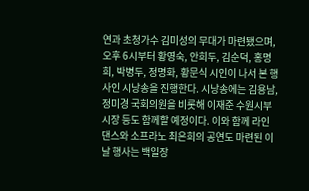연과 초청가수 김미성의 무대가 마련됐으며, 오후 6시부터 황영숙, 안희두, 김순덕, 홍명희, 박병두, 정명화, 황문식 시인이 나서 본 행사인 시낭송을 진행한다. 시낭송에는 김용남, 정미경 국회의원을 비롯해 이재준 수원시부시장 등도 함께할 예정이다. 이와 함께 라인댄스와 소프라노 최은희의 공연도 마련된 이날 행사는 백일장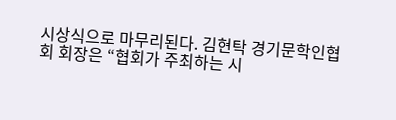시상식으로 마무리된다. 김현탁 경기문학인협회 회장은 “협회가 주최하는 시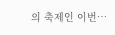의 축제인 이번…